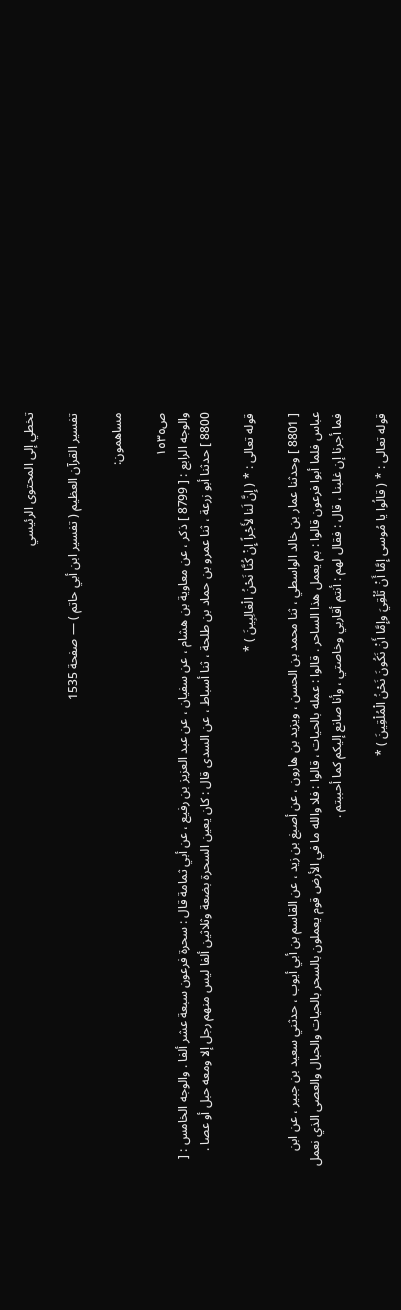تخطي إلى المحتوى الرئيسي

تفسير القرآن العظيم ( تفسير ابن أبي حاتم ) — صفحة 1535

مساهمون:

ص١٥٣٥
والوجه الرابع : [ 8799 ] ذكر ، عن معاوية بن هشام ، عن سفيان ، عن عبد العزيز بن رفيع ، عن أبي ثمامة قال : سحرة فرعون سبعة عشر ألفا . والوجه الخامس : [ 8800 ] حدثنا أبو زرعة ، ثنا عمرو بن حماد بن طلحة ، ثنا أسباط ، عن السدى قال : كان يعين السحرة بضعة وثلاثين ألفا ليس منهم رجل إلا ومعه حبل أو عصا .

قوله تعالى : * ( إِنَّ لَنا لأَجْراً إِنْ كُنَّا نَحْنُ الْغالِبِينَ ) *

[ 8801 ] وحدثنا عمار بن خالد الواسطي ، ثنا محمد بن الحسن ، ويزيد بن هارون ، عن أصبغ بن زيد ، عن القاسم بن أبي أيوب ، حدثني سعيد بن جبير ، عن ابن عباس فلما أبوا فرعون قالوا : بم يعمل هذا الساحر . قالوا : عمله بالحيات ، قالوا : فلا والله ما في الأرض قوم يعملون بالسحر بالحيات والحبال والعصى الذي نعمل فما أجرنا إن غلبنا ، قال : فقال لهم : أنتم أقاربي وخاصتي ، وأنا صانع إليكم كما أحببتم .

قوله تعالى : * ( قالُوا يا مُوسى إِمَّا أَنْ تُلْقِيَ وإِمَّا أَنْ نَكُونَ نَحْنُ الْمُلْقِينَ ) *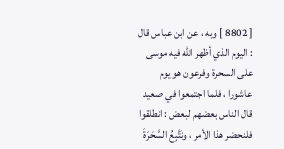[ 8802 ] وبه ، عن ابن عباس قال : اليوم الذي أظهر الله فيه موسى على السحرة وفرعون هو يوم عاشورا ، فلما اجتمعوا في صعيد قال الناس بعضهم لبعض : انطلقوا فلنحضر هذا الأمر ، ونَتَّبِعُ السَّحَرَةَ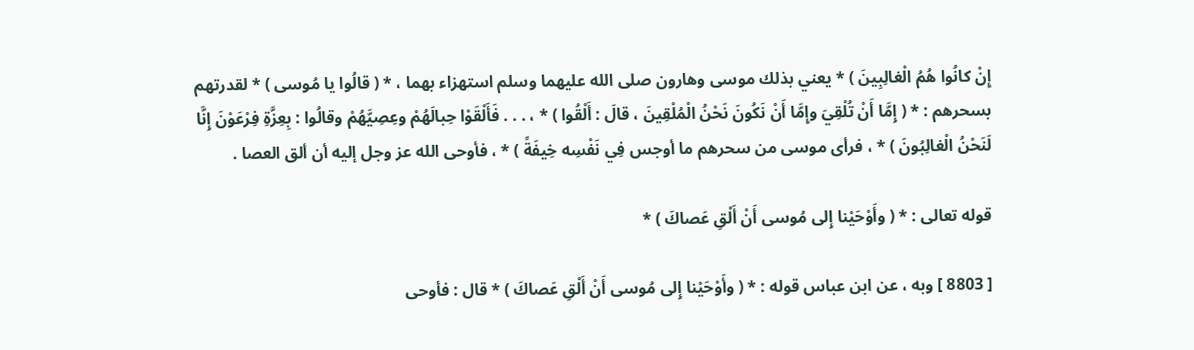إِنْ كانُوا هُمُ الْغالِبِينَ ) * يعني بذلك موسى وهارون صلى الله عليهما وسلم استهزاء بهما ، * ( قالُوا يا مُوسى ) * لقدرتهم بسحرهم : * ( إِمَّا أَنْ تُلْقِيَ وإِمَّا أَنْ نَكُونَ نَحْنُ الْمُلْقِينَ ، قالَ : أَلْقُوا ) * ، . . . فَأَلْقَوْا حِبالَهُمْ وعِصِيَّهُمْ وقالُوا : بِعِزَّةِ فِرْعَوْنَ إِنَّا لَنَحْنُ الْغالِبُونَ ) * ، فرأى موسى من سحرهم ما أوجس فِي نَفْسِه خِيفَةً ) * ، فأوحى الله عز وجل إليه أن ألق العصا .

قوله تعالى : * ( وأَوْحَيْنا إِلى مُوسى أَنْ أَلْقِ عَصاكَ ) *

[ 8803 ] وبه ، عن ابن عباس قوله : * ( وأَوْحَيْنا إِلى مُوسى أَنْ أَلْقِ عَصاكَ ) * قال : فأوحى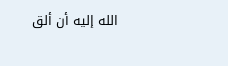الله إليه أن ألق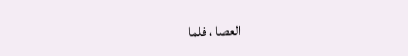العصا ، فلما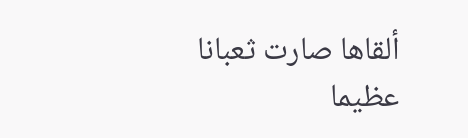ألقاها صارت ثعبانا عظيما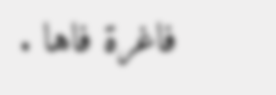فاغرة فاها .